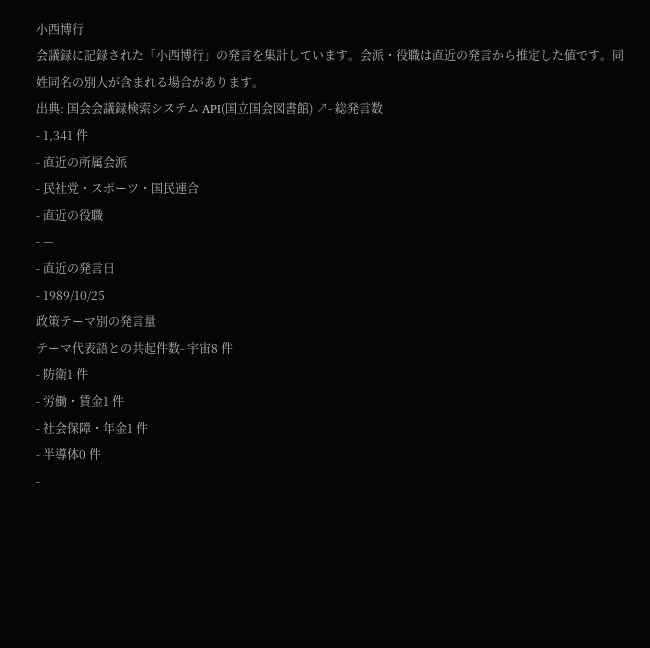小西博行
会議録に記録された「小西博行」の発言を集計しています。会派・役職は直近の発言から推定した値です。同姓同名の別人が含まれる場合があります。
出典: 国会会議録検索システム API(国立国会図書館) ↗- 総発言数
- 1,341 件
- 直近の所属会派
- 民社党・スポーツ・国民連合
- 直近の役職
- —
- 直近の発言日
- 1989/10/25
政策テーマ別の発言量
テーマ代表語との共起件数- 宇宙8 件
- 防衛1 件
- 労働・賃金1 件
- 社会保障・年金1 件
- 半導体0 件
-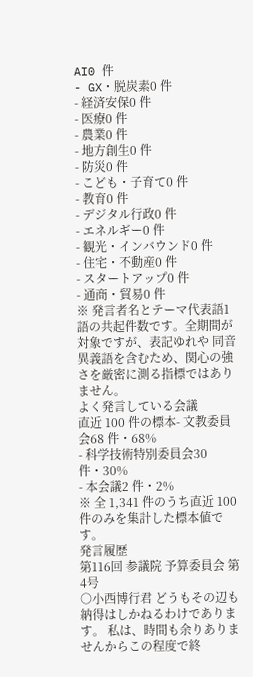AI0 件
- GX・脱炭素0 件
- 経済安保0 件
- 医療0 件
- 農業0 件
- 地方創生0 件
- 防災0 件
- こども・子育て0 件
- 教育0 件
- デジタル行政0 件
- エネルギー0 件
- 観光・インバウンド0 件
- 住宅・不動産0 件
- スタートアップ0 件
- 通商・貿易0 件
※ 発言者名とテーマ代表語1語の共起件数です。全期間が対象ですが、表記ゆれや 同音異義語を含むため、関心の強さを厳密に測る指標ではありません。
よく発言している会議
直近 100 件の標本- 文教委員会68 件・68%
- 科学技術特別委員会30 件・30%
- 本会議2 件・2%
※ 全 1,341 件のうち直近 100 件のみを集計した標本値です。
発言履歴
第116回 参議院 予算委員会 第4号
○小西博行君 どうもその辺も納得はしかねるわけであります。 私は、時間も余りありませんからこの程度で終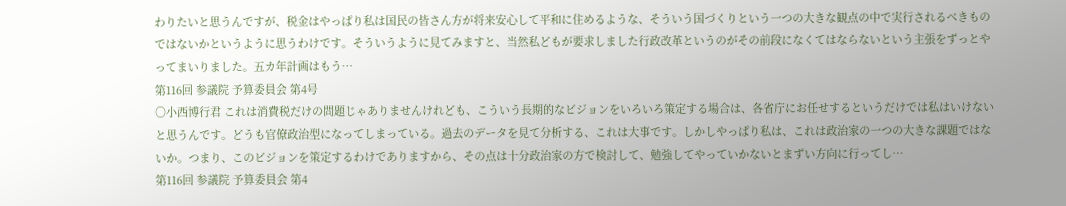わりたいと思うんですが、税金はやっぱり私は国民の皆さん方が将来安心して平和に住めるような、そういう国づくりという一つの大きな観点の中で実行されるべきものではないかというように思うわけです。そういうように見てみますと、当然私どもが要求しました行政改革というのがその前段になくてはならないという主張をずっとやってまいりました。五カ年計画はもう…
第116回 参議院 予算委員会 第4号
○小西博行君 これは消費税だけの問題じゃありませんけれども、こういう長期的なビジョンをいろいろ策定する場合は、各省庁にお任せするというだけでは私はいけないと思うんです。どうも官僚政治型になってしまっている。過去のデータを見て分析する、これは大事です。しかしやっぱり私は、これは政治家の一つの大きな課題ではないか。つまり、このビジョンを策定するわけでありますから、その点は十分政治家の方で検討して、勉強してやっていかないとまずい方向に行ってし…
第116回 参議院 予算委員会 第4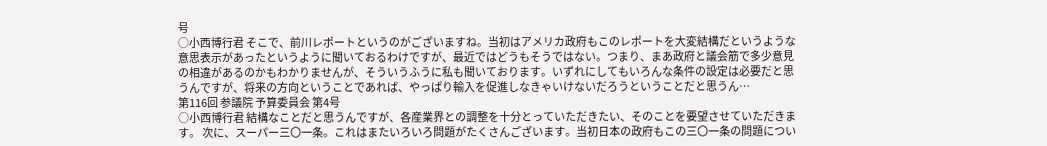号
○小西博行君 そこで、前川レポートというのがございますね。当初はアメリカ政府もこのレポートを大変結構だというような意思表示があったというように聞いておるわけですが、最近ではどうもそうではない。つまり、まあ政府と議会筋で多少意見の相違があるのかもわかりませんが、そういうふうに私も聞いております。いずれにしてもいろんな条件の設定は必要だと思うんですが、将来の方向ということであれば、やっぱり輸入を促進しなきゃいけないだろうということだと思うん…
第116回 参議院 予算委員会 第4号
○小西博行君 結構なことだと思うんですが、各産業界との調整を十分とっていただきたい、そのことを要望させていただきます。 次に、スーパー三〇一条。これはまたいろいろ問題がたくさんございます。当初日本の政府もこの三〇一条の問題につい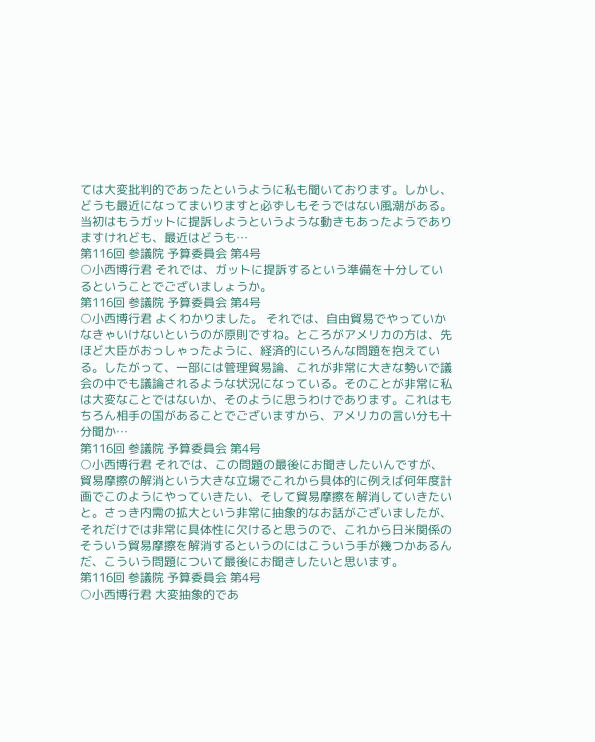ては大変批判的であったというように私も聞いております。しかし、どうも最近になってまいりますと必ずしもそうではない風潮がある。当初はもうガットに提訴しようというような動きもあったようでありますけれども、最近はどうも…
第116回 参議院 予算委員会 第4号
○小西博行君 それでは、ガットに提訴するという準備を十分しているということでございましょうか。
第116回 参議院 予算委員会 第4号
○小西博行君 よくわかりました。 それでは、自由貿易でやっていかなきゃいけないというのが原則ですね。ところがアメリカの方は、先ほど大臣がおっしゃったように、経済的にいろんな問題を抱えている。したがって、一部には管理貿易論、これが非常に大きな勢いで議会の中でも議論されるような状況になっている。そのことが非常に私は大変なことではないか、そのように思うわけであります。これはもちろん相手の国があることでございますから、アメリカの言い分も十分聞か…
第116回 参議院 予算委員会 第4号
○小西博行君 それでは、この問題の最後にお聞きしたいんですが、貿易摩擦の解消という大きな立場でこれから具体的に例えば何年度計画でこのようにやっていきたい、そして貿易摩擦を解消していきたいと。さっき内需の拡大という非常に抽象的なお話がございましたが、それだけでは非常に具体性に欠けると思うので、これから日米関係のそういう貿易摩擦を解消するというのにはこういう手が幾つかあるんだ、こういう問題について最後にお聞きしたいと思います。
第116回 参議院 予算委員会 第4号
○小西博行君 大変抽象的であ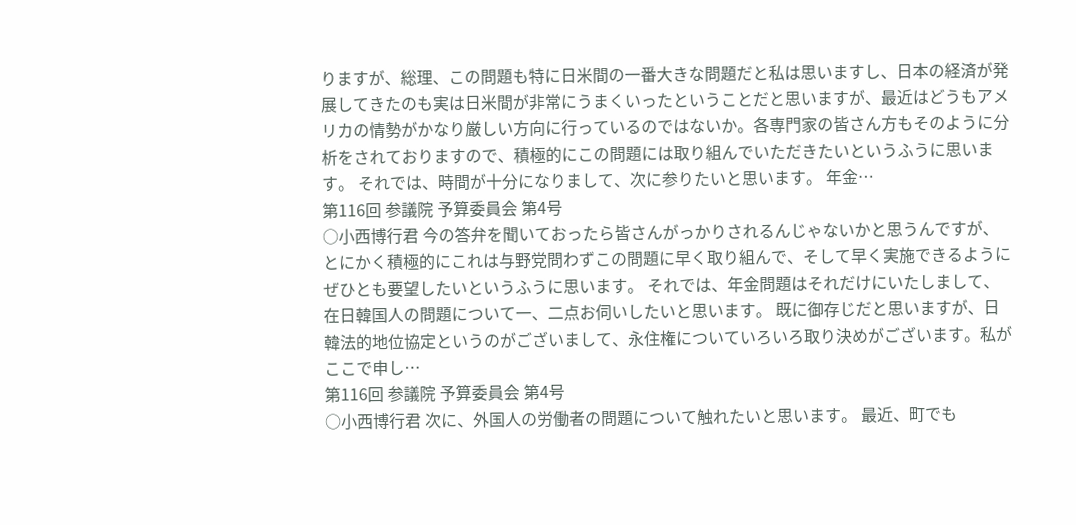りますが、総理、この問題も特に日米間の一番大きな問題だと私は思いますし、日本の経済が発展してきたのも実は日米間が非常にうまくいったということだと思いますが、最近はどうもアメリカの情勢がかなり厳しい方向に行っているのではないか。各専門家の皆さん方もそのように分析をされておりますので、積極的にこの問題には取り組んでいただきたいというふうに思います。 それでは、時間が十分になりまして、次に参りたいと思います。 年金…
第116回 参議院 予算委員会 第4号
○小西博行君 今の答弁を聞いておったら皆さんがっかりされるんじゃないかと思うんですが、とにかく積極的にこれは与野党問わずこの問題に早く取り組んで、そして早く実施できるようにぜひとも要望したいというふうに思います。 それでは、年金問題はそれだけにいたしまして、在日韓国人の問題について一、二点お伺いしたいと思います。 既に御存じだと思いますが、日韓法的地位協定というのがございまして、永住権についていろいろ取り決めがございます。私がここで申し…
第116回 参議院 予算委員会 第4号
○小西博行君 次に、外国人の労働者の問題について触れたいと思います。 最近、町でも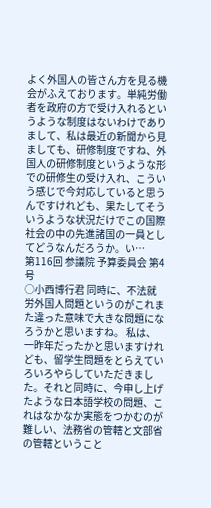よく外国人の皆さん方を見る機会がふえております。単純労働者を政府の方で受け入れるというような制度はないわけでありまして、私は最近の新聞から見ましても、研修制度ですね、外国人の研修制度というような形での研修生の受け入れ、こういう感じで今対応していると思うんですけれども、果たしてそういうような状況だけでこの国際社会の中の先進諸国の一員としてどうなんだろうか。い…
第116回 参議院 予算委員会 第4号
○小西博行君 同時に、不法就労外国人問題というのがこれまた違った意味で大きな問題になろうかと思いますね。 私は、一昨年だったかと思いますけれども、留学生問題をとらえていろいろやらしていただきました。それと同時に、今申し上げたような日本語学校の問題、これはなかなか実態をつかむのが難しい、法務省の管轄と文部省の管轄ということ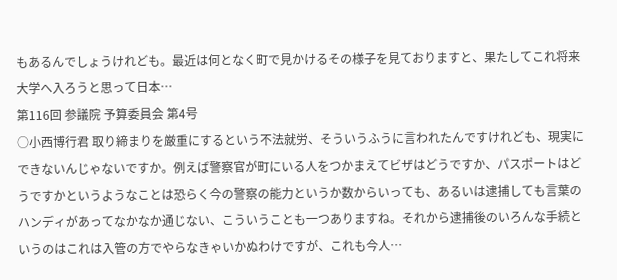もあるんでしょうけれども。最近は何となく町で見かけるその様子を見ておりますと、果たしてこれ将来大学へ入ろうと思って日本…
第116回 参議院 予算委員会 第4号
○小西博行君 取り締まりを厳重にするという不法就労、そういうふうに言われたんですけれども、現実にできないんじゃないですか。例えば警察官が町にいる人をつかまえてビザはどうですか、パスポートはどうですかというようなことは恐らく今の警察の能力というか数からいっても、あるいは逮捕しても言葉のハンディがあってなかなか通じない、こういうことも一つありますね。それから逮捕後のいろんな手続というのはこれは入管の方でやらなきゃいかぬわけですが、これも今人…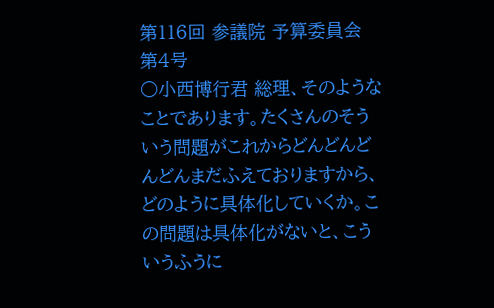第116回 参議院 予算委員会 第4号
○小西博行君 総理、そのようなことであります。たくさんのそういう問題がこれからどんどんどんどんまだふえておりますから、どのように具体化していくか。この問題は具体化がないと、こういうふうに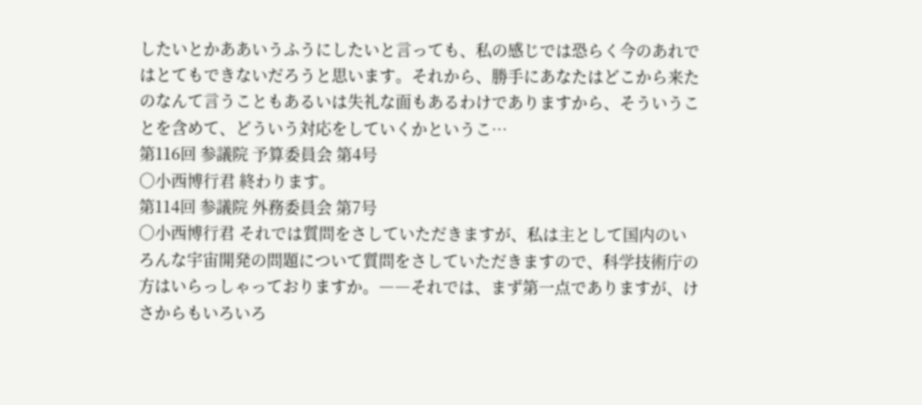したいとかああいうふうにしたいと言っても、私の感じでは恐らく今のあれではとてもできないだろうと思います。それから、勝手にあなたはどこから来たのなんて言うこともあるいは失礼な面もあるわけでありますから、そういうことを含めて、どういう対応をしていくかというこ…
第116回 参議院 予算委員会 第4号
○小西博行君 終わります。
第114回 参議院 外務委員会 第7号
○小西博行君 それでは質問をさしていただきますが、私は主として国内のいろんな宇宙開発の問題について質問をさしていただきますので、科学技術庁の方はいらっしゃっておりますか。――それでは、まず第一点でありますが、けさからもいろいろ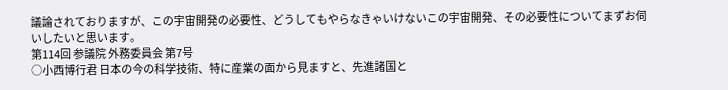議論されておりますが、この宇宙開発の必要性、どうしてもやらなきゃいけないこの宇宙開発、その必要性についてまずお伺いしたいと思います。
第114回 参議院 外務委員会 第7号
○小西博行君 日本の今の科学技術、特に産業の面から見ますと、先進諸国と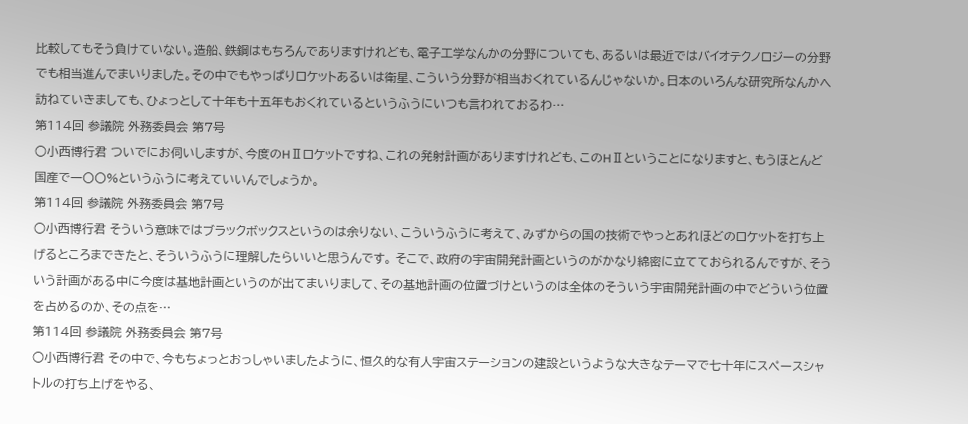比較してもそう負けていない。造船、鉄鋼はもちろんでありますけれども、電子工学なんかの分野についても、あるいは最近ではバイオテクノロジーの分野でも相当進んでまいりました。その中でもやっぱりロケットあるいは衛星、こういう分野が相当おくれているんじゃないか。日本のいろんな研究所なんかへ訪ねていきましても、ひょっとして十年も十五年もおくれているというふうにいつも言われておるわ…
第114回 参議院 外務委員会 第7号
○小西博行君 ついでにお伺いしますが、今度のHⅡロケットですね、これの発射計画がありますけれども、このHⅡということになりますと、もうほとんど国産で一〇〇%というふうに考えていいんでしょうか。
第114回 参議院 外務委員会 第7号
○小西博行君 そういう意味ではブラックボックスというのは余りない、こういうふうに考えて、みずからの国の技術でやっとあれほどのロケットを打ち上げるところまできたと、そういうふうに理解したらいいと思うんです。 そこで、政府の宇宙開発計画というのがかなり綿密に立てておられるんですが、そういう計画がある中に今度は基地計画というのが出てまいりまして、その基地計画の位置づけというのは全体のそういう宇宙開発計画の中でどういう位置を占めるのか、その点を…
第114回 参議院 外務委員会 第7号
○小西博行君 その中で、今もちょっとおっしゃいましたように、恒久的な有人宇宙ステーションの建設というような大きなテーマで七十年にスペースシャトルの打ち上げをやる、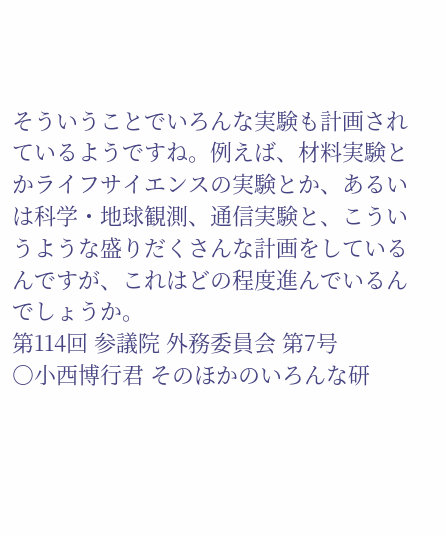そういうことでいろんな実験も計画されているようですね。例えば、材料実験とかライフサイエンスの実験とか、あるいは科学・地球観測、通信実験と、こういうような盛りだくさんな計画をしているんですが、これはどの程度進んでいるんでしょうか。
第114回 参議院 外務委員会 第7号
○小西博行君 そのほかのいろんな研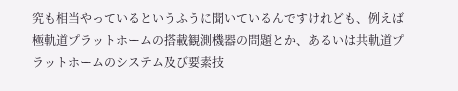究も相当やっているというふうに聞いているんですけれども、例えば極軌道プラットホームの搭載観測機器の問題とか、あるいは共軌道プラットホームのシステム及び要素技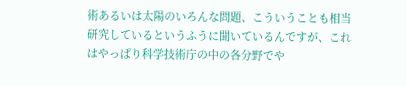術あるいは太陽のいろんな問題、こういうことも相当研究しているというふうに聞いているんですが、これはやっぱり科学技術庁の中の各分野でや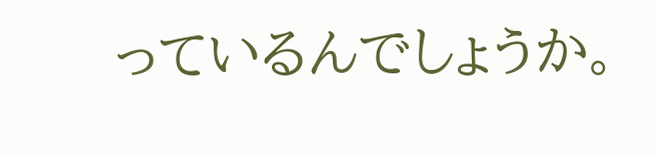っているんでしょうか。